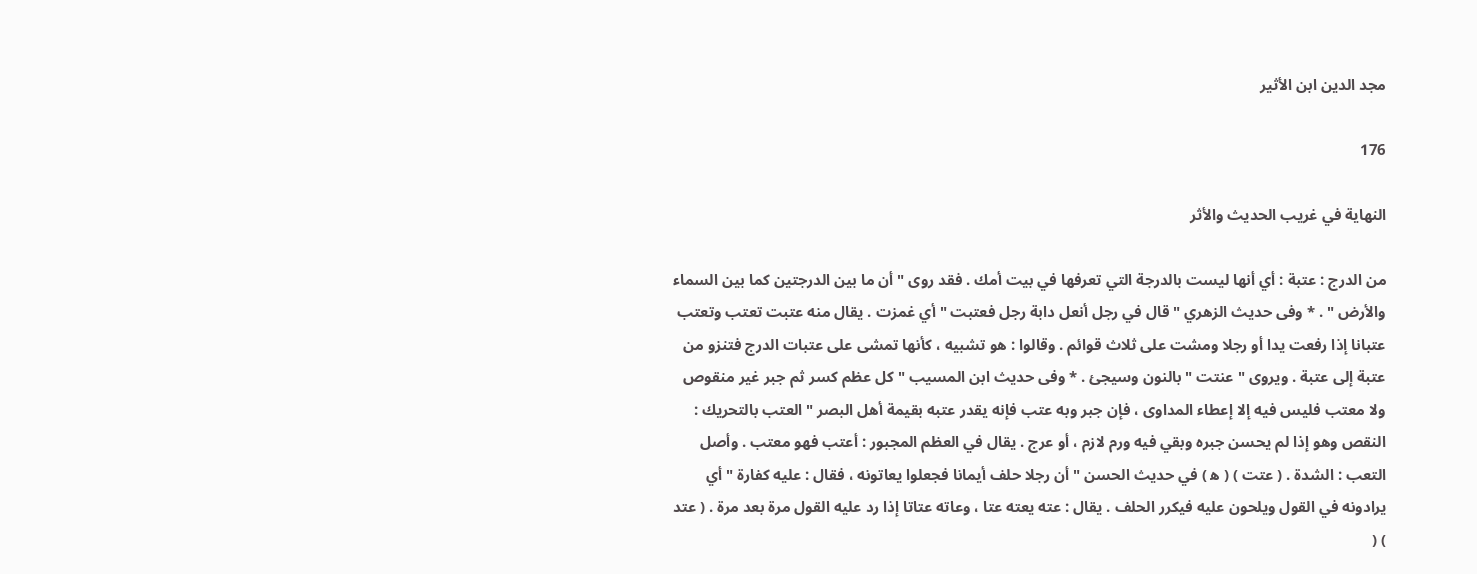مجد الدين ابن الأثير

176

النهاية في غريب الحديث والأثر

من الدرج : عتبة : أي أنها ليست بالدرجة التي تعرفها في بيت أمك . فقد روى " أن ما بين الدرجتين كما بين السماء والأرض " . * وفى حديث الزهري " قال في رجل أنعل دابة رجل فعتبت " أي غمزت . يقال منه عتبت تعتب وتعتب عتبانا إذا رفعت يدا أو رجلا ومشت على ثلاث قوائم . وقالوا : هو تشبيه ، كأنها تمشى على عتبات الدرج فتنزو من عتبة إلى عتبة . ويروى " عنتت " بالنون وسيجئ . * وفى حديث ابن المسيب " كل عظم كسر ثم جبر غير منقوص ولا معتب فليس فيه إلا إعطاء المداوى ، فإن جبر وبه عتب فإنه يقدر عتبه بقيمة أهل البصر " العتب بالتحريك : النقص وهو إذا لم يحسن جبره وبقي فيه ورم لازم ، أو عرج . يقال في العظم المجبور : أعتب فهو معتب . وأصل التعب : الشدة . ( عتت ) ( ه‍ ) في حديث الحسن " أن رجلا حلف أيمانا فجعلوا يعاتونه ، فقال : عليه كفارة " أي يرادونه في القول ويلحون عليه فيكرر الحلف . يقال : عته يعته عتا ، وعاته عتاتا إذا رد عليه القول مرة بعد مرة . ( عتد ) (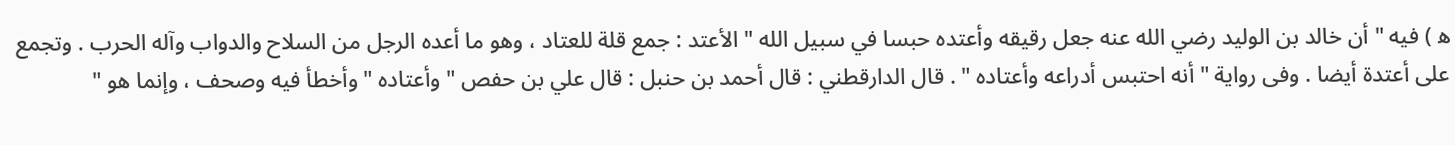ه‍ ) فيه " أن خالد بن الوليد رضي الله عنه جعل رقيقه وأعتده حبسا في سبيل الله " الأعتد : جمع قلة للعتاد ، وهو ما أعده الرجل من السلاح والدواب وآله الحرب . وتجمع على أعتدة أيضا . وفى رواية " أنه احتبس أدراعه وأعتاده " . قال الدارقطني : قال أحمد بن حنبل : قال علي بن حفص " وأعتاده " وأخطأ فيه وصحف ، وإنما هو "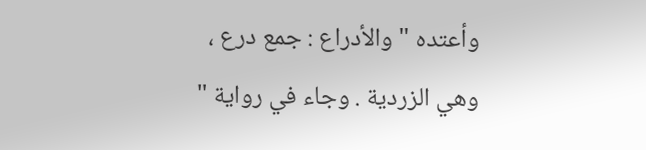وأعتده " والأدراع : جمع درع ، وهي الزردية . وجاء في رواية "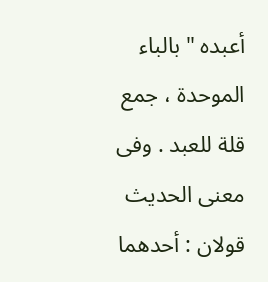أعبده " بالباء الموحدة ، جمع قلة للعبد . وفى معنى الحديث قولان : أحدهما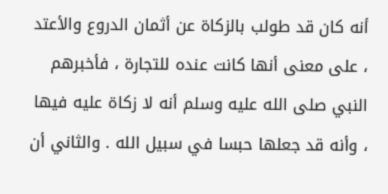أنه كان قد طولب بالزكاة عن أثمان الدروع والأعتد ، على معنى أنها كانت عنده للتجارة ، فأخبرهم النبي صلى الله عليه وسلم أنه لا زكاة عليه فيها ، وأنه قد جعلها حبسا في سبيل الله . والثاني أن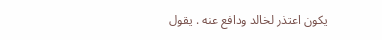يكون اعتذر لخالد ودافع عنه . يقول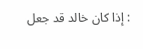: إذا كان خالد قد جعل